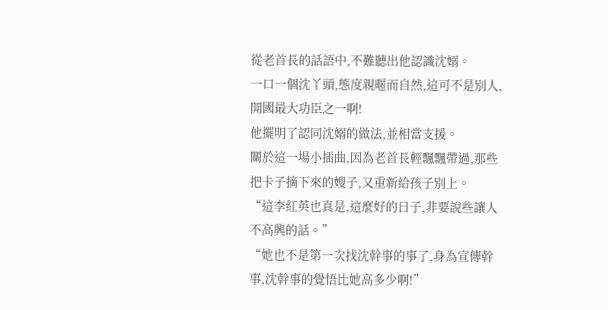從老首長的話語中,不難聽出他認識沈嫋。
一口一個沈丫頭,態度親暱而自然,這可不是別人,開國最大功臣之一啊!
他擺明了認同沈嫋的做法,並相當支援。
關於這一場小插曲,因為老首長輕飄飄帶過,那些把卡子摘下來的嫂子,又重新給孩子別上。
“這李紅英也真是,這麼好的日子,非要說些讓人不高興的話。”
“她也不是第一次找沈幹事的事了,身為宣傳幹事,沈幹事的覺悟比她高多少啊!”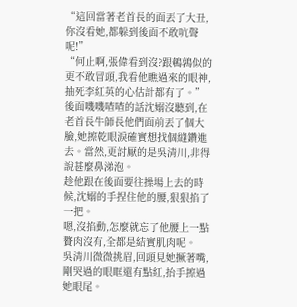“這回當著老首長的面丟了大丑,你沒看她,都躲到後面不敢吭聲呢!”
“何止啊,張偉看到沒?跟鵪鶉似的更不敢冒頭,我看他瞧過來的眼神,抽死李紅英的心估計都有了。”
後面嘰嘰喳喳的話沈嫋沒聽到,在老首長牛師長他們面前丟了個大臉,她擦乾眼淚確實想找個縫鑽進去。當然,更討厭的是吳清川,非得說甚麼鼻涕泡。
趁他跟在後面要往操場上去的時候,沈嫋的手捏住他的腰,狠狠掐了一把。
嗯,沒掐動,怎麼就忘了他腰上一點贅肉沒有,全都是結實肌肉呢。
吳清川微微挑眉,回頭見她撅著嘴,剛哭過的眼眶還有點紅,抬手擦過她眼尾。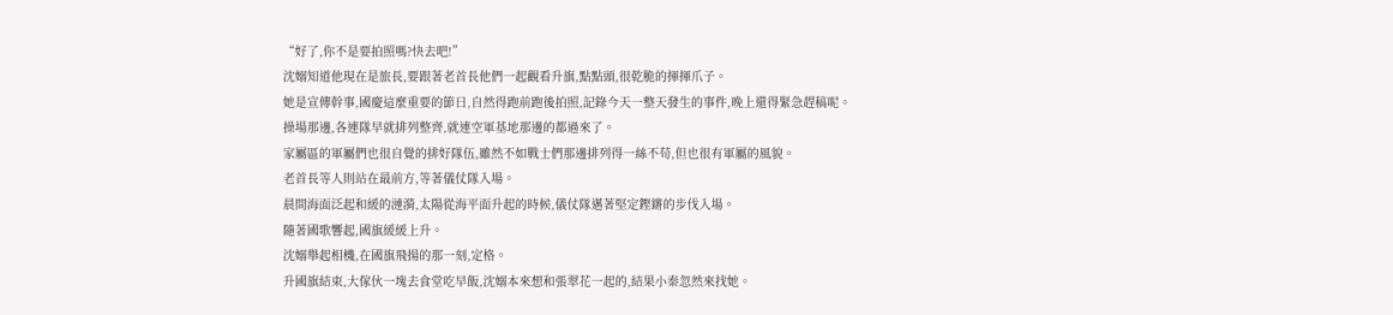“好了,你不是要拍照嗎?快去吧!”
沈嫋知道他現在是旅長,要跟著老首長他們一起觀看升旗,點點頭,很乾脆的揮揮爪子。
她是宣傳幹事,國慶這麼重要的節日,自然得跑前跑後拍照,記錄今天一整天發生的事件,晚上還得緊急趕稿呢。
操場那邊,各連隊早就排列整齊,就連空軍基地那邊的都過來了。
家屬區的軍屬們也很自覺的排好隊伍,雖然不如戰士們那邊排列得一絲不苟,但也很有軍屬的風貌。
老首長等人則站在最前方,等著儀仗隊入場。
晨間海面泛起和緩的漣漪,太陽從海平面升起的時候,儀仗隊邁著堅定鏗鏘的步伐入場。
隨著國歌響起,國旗緩緩上升。
沈嫋舉起相機,在國旗飛揚的那一刻,定格。
升國旗結束,大傢伙一塊去食堂吃早飯,沈嫋本來想和張翠花一起的,結果小秦忽然來找她。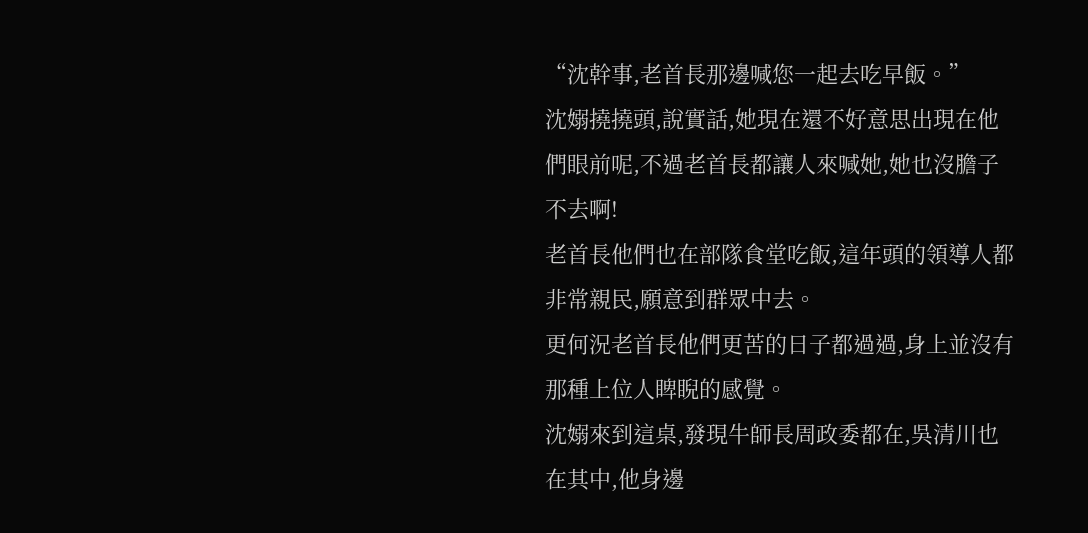“沈幹事,老首長那邊喊您一起去吃早飯。”
沈嫋撓撓頭,說實話,她現在還不好意思出現在他們眼前呢,不過老首長都讓人來喊她,她也沒膽子不去啊!
老首長他們也在部隊食堂吃飯,這年頭的領導人都非常親民,願意到群眾中去。
更何況老首長他們更苦的日子都過過,身上並沒有那種上位人睥睨的感覺。
沈嫋來到這桌,發現牛師長周政委都在,吳清川也在其中,他身邊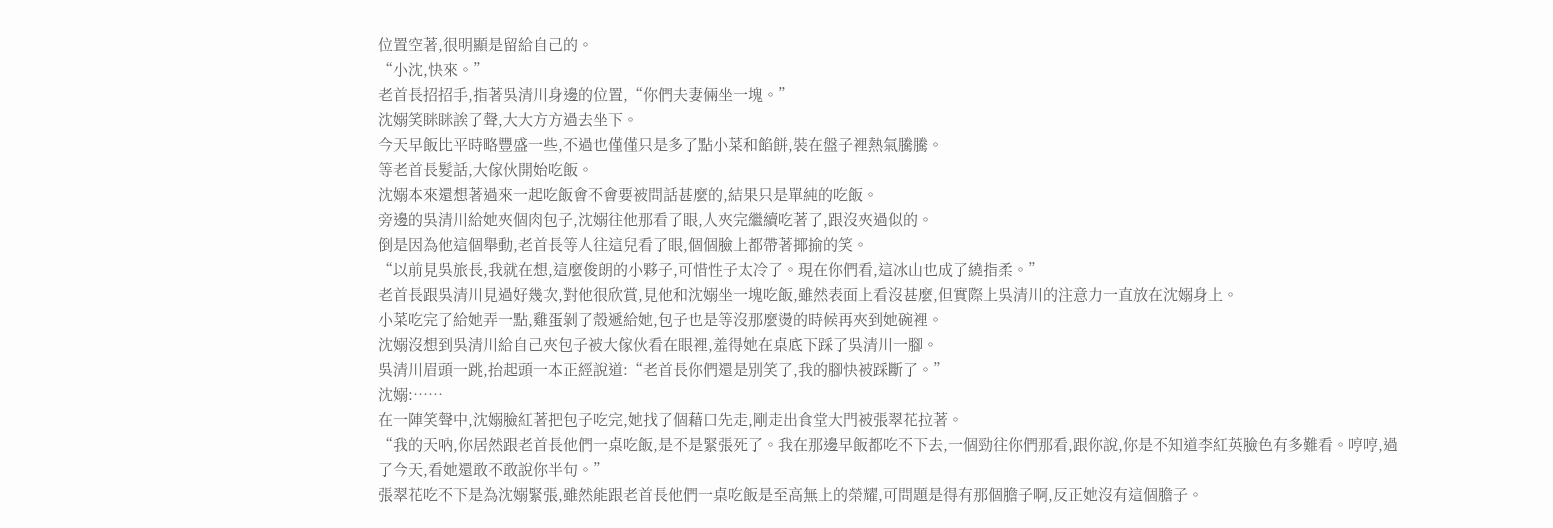位置空著,很明顯是留給自己的。
“小沈,快來。”
老首長招招手,指著吳清川身邊的位置,“你們夫妻倆坐一塊。”
沈嫋笑眯眯誒了聲,大大方方過去坐下。
今天早飯比平時略豐盛一些,不過也僅僅只是多了點小菜和餡餅,裝在盤子裡熱氣騰騰。
等老首長髮話,大傢伙開始吃飯。
沈嫋本來還想著過來一起吃飯會不會要被問話甚麼的,結果只是單純的吃飯。
旁邊的吳清川給她夾個肉包子,沈嫋往他那看了眼,人夾完繼續吃著了,跟沒夾過似的。
倒是因為他這個舉動,老首長等人往這兒看了眼,個個臉上都帶著揶揄的笑。
“以前見吳旅長,我就在想,這麼俊朗的小夥子,可惜性子太冷了。現在你們看,這冰山也成了繞指柔。”
老首長跟吳清川見過好幾次,對他很欣賞,見他和沈嫋坐一塊吃飯,雖然表面上看沒甚麼,但實際上吳清川的注意力一直放在沈嫋身上。
小菜吃完了給她弄一點,雞蛋剝了殼遞給她,包子也是等沒那麼燙的時候再夾到她碗裡。
沈嫋沒想到吳清川給自己夾包子被大傢伙看在眼裡,羞得她在桌底下踩了吳清川一腳。
吳清川眉頭一跳,抬起頭一本正經說道:“老首長你們還是別笑了,我的腳快被踩斷了。”
沈嫋:……
在一陣笑聲中,沈嫋臉紅著把包子吃完,她找了個藉口先走,剛走出食堂大門被張翠花拉著。
“我的天吶,你居然跟老首長他們一桌吃飯,是不是緊張死了。我在那邊早飯都吃不下去,一個勁往你們那看,跟你說,你是不知道李紅英臉色有多難看。哼哼,過了今天,看她還敢不敢說你半句。”
張翠花吃不下是為沈嫋緊張,雖然能跟老首長他們一桌吃飯是至高無上的榮耀,可問題是得有那個膽子啊,反正她沒有這個膽子。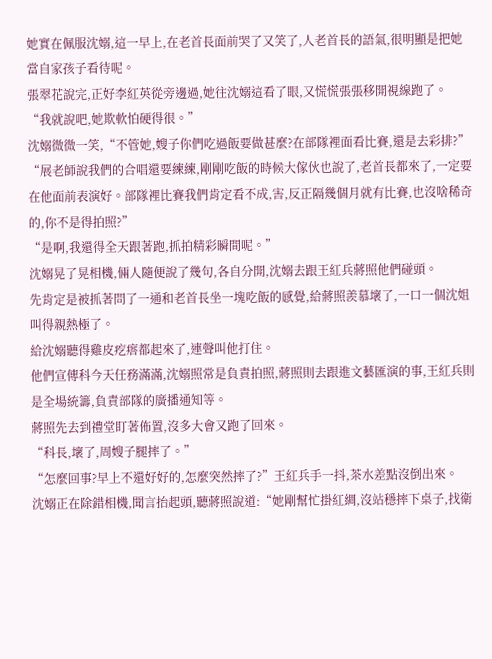她實在佩服沈嫋,這一早上,在老首長面前哭了又笑了,人老首長的語氣,很明顯是把她當自家孩子看待呢。
張翠花說完,正好李紅英從旁邊過,她往沈嫋這看了眼,又慌慌張張移開視線跑了。
“我就說吧,她欺軟怕硬得很。”
沈嫋微微一笑,“不管她,嫂子你們吃過飯要做甚麼?在部隊裡面看比賽,還是去彩排?”
“展老師說我們的合唱還要練練,剛剛吃飯的時候大傢伙也說了,老首長都來了,一定要在他面前表演好。部隊裡比賽我們肯定看不成,害,反正隔幾個月就有比賽,也沒啥稀奇的,你不是得拍照?”
“是啊,我還得全天跟著跑,抓拍精彩瞬間呢。”
沈嫋晃了晃相機,倆人隨便說了幾句,各自分開,沈嫋去跟王紅兵蔣照他們碰頭。
先肯定是被抓著問了一通和老首長坐一塊吃飯的感覺,給蔣照羨慕壞了,一口一個沈姐叫得親熱極了。
給沈嫋聽得雞皮疙瘩都起來了,連聲叫他打住。
他們宣傳科今天任務滿滿,沈嫋照常是負責拍照,蔣照則去跟進文藝匯演的事,王紅兵則是全場統籌,負責部隊的廣播通知等。
蔣照先去到禮堂盯著佈置,沒多大會又跑了回來。
“科長,壞了,周嫂子腿摔了。”
“怎麼回事?早上不還好好的,怎麼突然摔了?”王紅兵手一抖,茶水差點沒倒出來。
沈嫋正在除錯相機,聞言抬起頭,聽蔣照說道:“她剛幫忙掛紅綢,沒站穩摔下桌子,找衛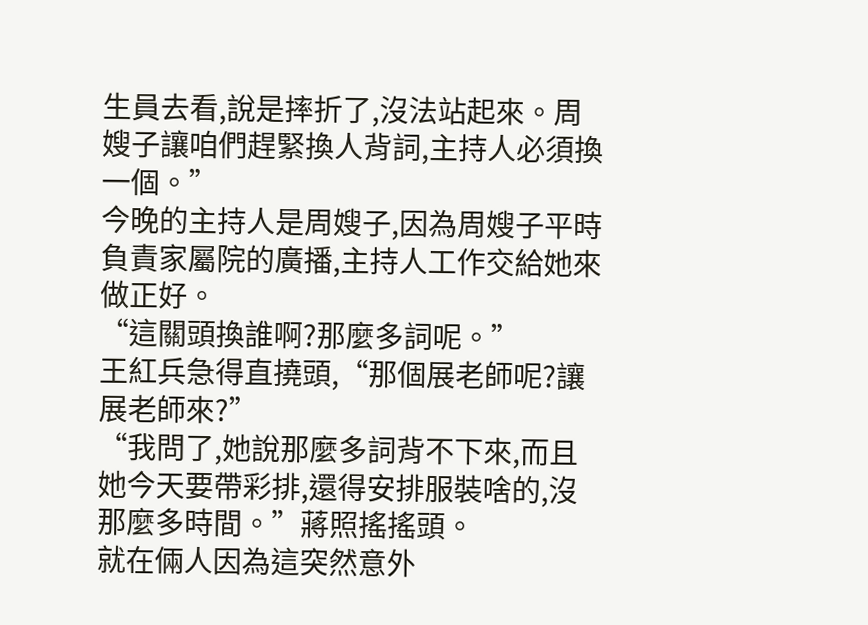生員去看,說是摔折了,沒法站起來。周嫂子讓咱們趕緊換人背詞,主持人必須換一個。”
今晚的主持人是周嫂子,因為周嫂子平時負責家屬院的廣播,主持人工作交給她來做正好。
“這關頭換誰啊?那麼多詞呢。”
王紅兵急得直撓頭,“那個展老師呢?讓展老師來?”
“我問了,她說那麼多詞背不下來,而且她今天要帶彩排,還得安排服裝啥的,沒那麼多時間。”蔣照搖搖頭。
就在倆人因為這突然意外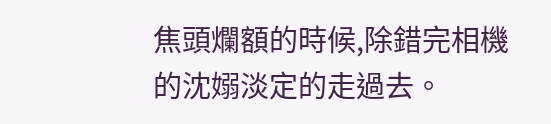焦頭爛額的時候,除錯完相機的沈嫋淡定的走過去。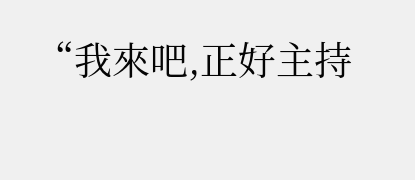“我來吧,正好主持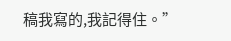稿我寫的,我記得住。”